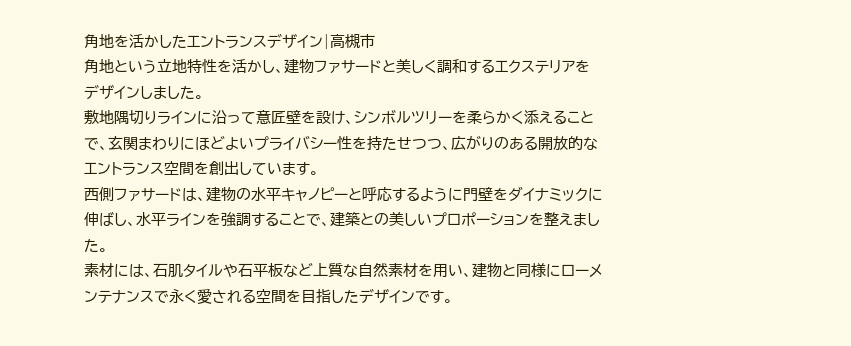角地を活かしたエントランスデザイン|高槻市
角地という立地特性を活かし、建物ファサードと美しく調和するエクステリアをデザインしました。
敷地隅切りラインに沿って意匠壁を設け、シンボルツリーを柔らかく添えることで、玄関まわりにほどよいプライバシー性を持たせつつ、広がりのある開放的なエントランス空間を創出しています。
西側ファサードは、建物の水平キャノピーと呼応するように門壁をダイナミックに伸ばし、水平ラインを強調することで、建築との美しいプロポーションを整えました。
素材には、石肌タイルや石平板など上質な自然素材を用い、建物と同様にローメンテナンスで永く愛される空間を目指したデザインです。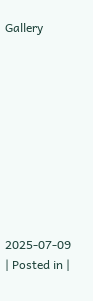Gallery










2025-07-09 | Posted in |